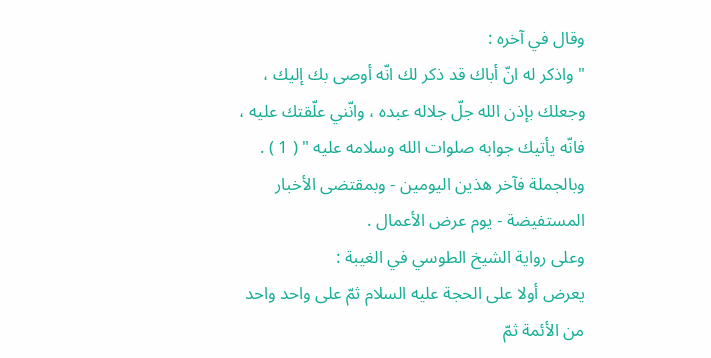وقال في آخره :
" واذكر له انّ أباك قد ذكر لك انّه أوصى بك إليك ، وجعلك بإذن الله جلّ جلاله عبده ، وانّني علّقتك عليه ، فانّه يأتيك جوابه صلوات الله وسلامه عليه " ( 1 ) .
وبالجملة فآخر هذين اليومين - وبمقتضى الأخبار المستفيضة - يوم عرض الأعمال .
وعلى رواية الشيخ الطوسي في الغيبة :
يعرض أولا على الحجة عليه السلام ثمّ على واحد واحد من الأئمة ثمّ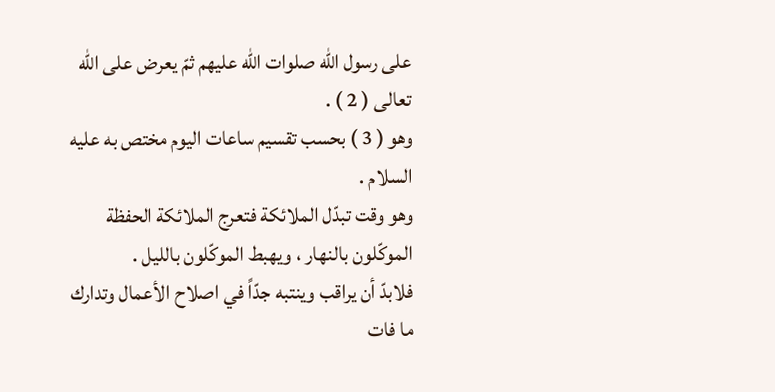على رسول الله صلوات الله عليهم ثمّ يعرض على الله تعالى ( 2 ) .
وهو ( 3 ) بحسب تقسيم ساعات اليوم مختص به عليه السلام .
وهو وقت تبدّل الملائكة فتعرج الملائكة الحفظة الموكّلون بالنهار ، ويهبط الموكّلون بالليل .
فلابدّ أن يراقب وينتبه جدّاً في اصلاح الأعمال وتدارك ما فات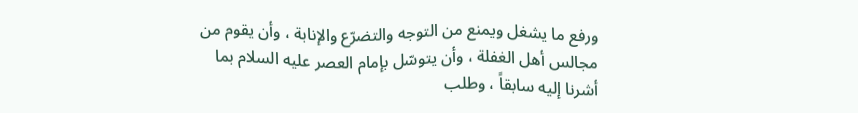ورفع ما يشغل ويمنع من التوجه والتضرّع والإنابة ، وأن يقوم من مجالس أهل الغفلة ، وأن يتوسّل بإمام العصر عليه السلام بما أشرنا إليه سابقاً ، وطلب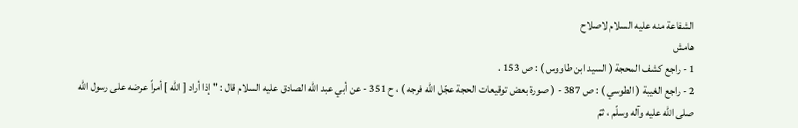الشفاعة منه عليه السلام لاصلاح
هامش
1 - راجع كشف المحجة ( السيد ابن طاووس ) : ص 153 .
2 - راجع الغيبة ( الطوسي ) : ص 387 - ( صورة بعض توقيعات الحجة عجّل الله فرجه ) ، ح 351 - عن أبي عبد الله الصادق عليه السلام قال : " إذا أراد [ الله ] أمراً عرضه على رسول الله صلى الله عليه وآله وسلّم ، ثمّ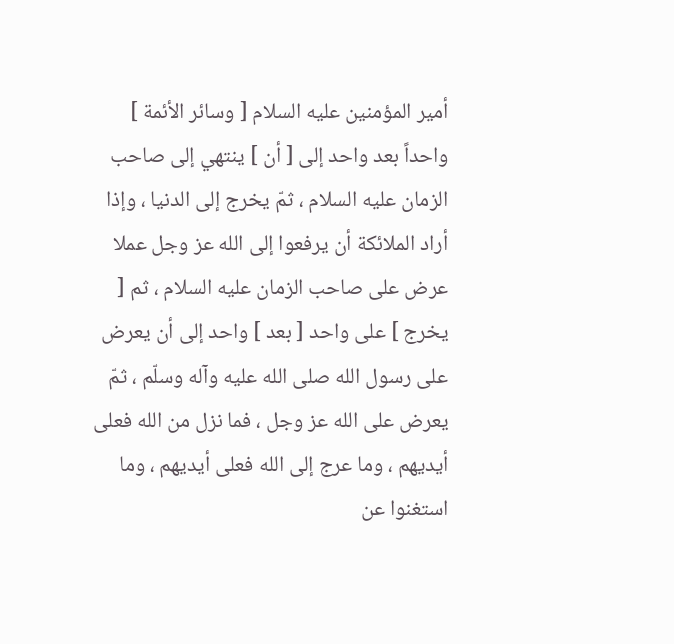أمير المؤمنين عليه السلام [ وسائر الأئمة ] واحداً بعد واحد إلى [ أن ] ينتهي إلى صاحب الزمان عليه السلام ، ثمّ يخرج إلى الدنيا ، وإذا أراد الملائكة أن يرفعوا إلى الله عز وجل عملا عرض على صاحب الزمان عليه السلام ، ثم [ يخرج ] على واحد [ بعد ] واحد إلى أن يعرض على رسول الله صلى الله عليه وآله وسلّم ، ثمّ يعرض على الله عز وجل ، فما نزل من الله فعلى أيديهم ، وما عرج إلى الله فعلى أيديهم ، وما استغنوا عن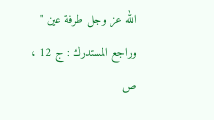الله عز وجل طرفة عين " وراجع المستدرك : ج 12 ، ص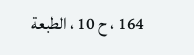164 ، ح 10 ، الطبعة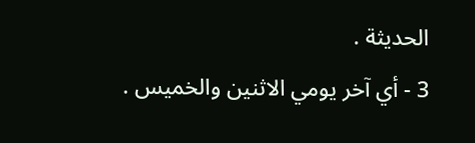الحديثة .
3 - أي آخر يومي الاثنين والخميس .